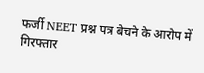फर्जी NEET प्रश्न पत्र बेचने के आरोप में गिरफ्तार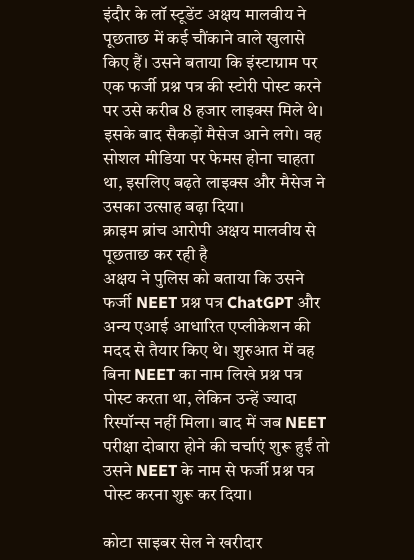इंदौर के लॉ स्टूडेंट अक्षय मालवीय ने पूछताछ में कई चौंकाने वाले खुलासे किए हैं। उसने बताया कि इंस्टाग्राम पर एक फर्जी प्रश्न पत्र की स्टोरी पोस्ट करने पर उसे करीब 8 हजार लाइक्स मिले थे। इसके बाद सैकड़ों मैसेज आने लगे। वह सोशल मीडिया पर फेमस होना चाहता था, इसलिए बढ़ते लाइक्स और मैसेज ने उसका उत्साह बढ़ा दिया।
क्राइम ब्रांच आरोपी अक्षय मालवीय से पूछताछ कर रही है
अक्षय ने पुलिस को बताया कि उसने फर्जी NEET प्रश्न पत्र ChatGPT और अन्य एआई आधारित एप्लीकेशन की मदद से तैयार किए थे। शुरुआत में वह बिना NEET का नाम लिखे प्रश्न पत्र पोस्ट करता था, लेकिन उन्हें ज्यादा रिस्पॉन्स नहीं मिला। बाद में जब NEET परीक्षा दोबारा होने की चर्चाएं शुरू हुईं तो उसने NEET के नाम से फर्जी प्रश्न पत्र पोस्ट करना शुरू कर दिया।

कोटा साइबर सेल ने खरीदार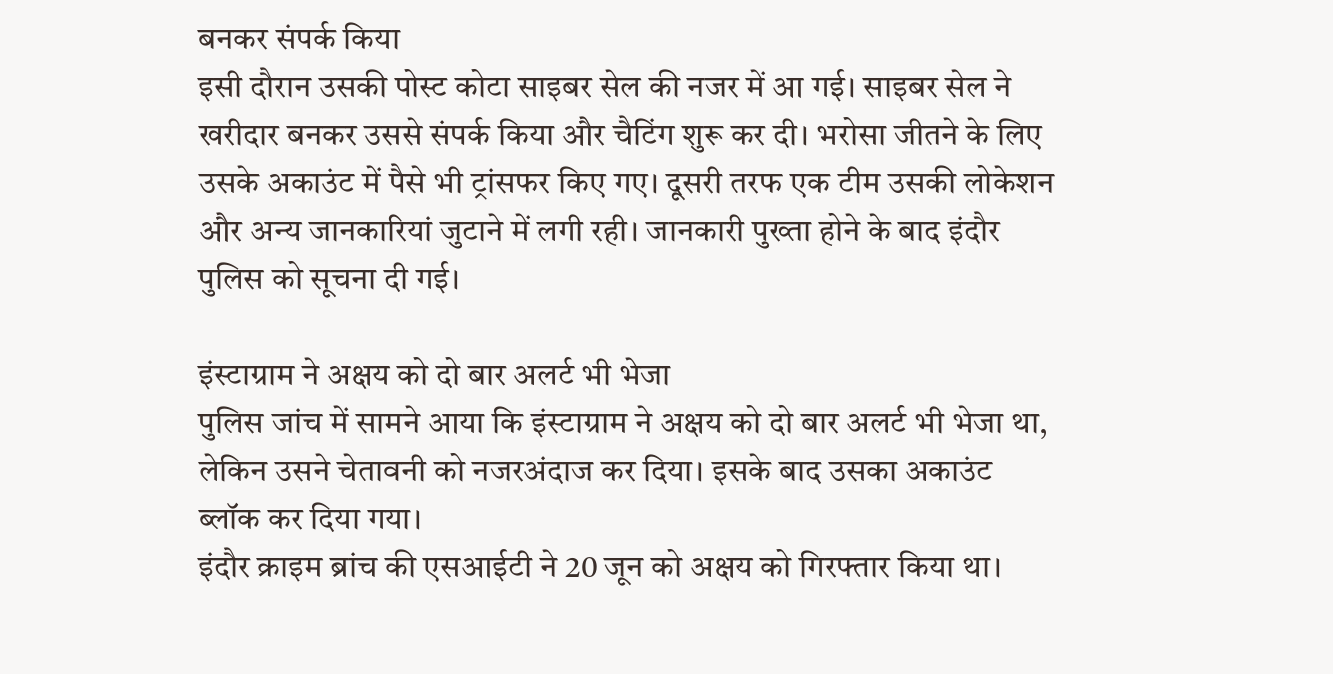बनकर संपर्क किया
इसी दौरान उसकी पोस्ट कोटा साइबर सेल की नजर में आ गई। साइबर सेल ने खरीदार बनकर उससे संपर्क किया और चैटिंग शुरू कर दी। भरोसा जीतने के लिए उसके अकाउंट में पैसे भी ट्रांसफर किए गए। दूसरी तरफ एक टीम उसकी लोकेशन और अन्य जानकारियां जुटाने में लगी रही। जानकारी पुख्ता होने के बाद इंदौर पुलिस को सूचना दी गई।

इंस्टाग्राम ने अक्षय को दो बार अलर्ट भी भेजा
पुलिस जांच में सामने आया कि इंस्टाग्राम ने अक्षय को दो बार अलर्ट भी भेजा था, लेकिन उसने चेतावनी को नजरअंदाज कर दिया। इसके बाद उसका अकाउंट ब्लॉक कर दिया गया।
इंदौर क्राइम ब्रांच की एसआईटी ने 20 जून को अक्षय को गिरफ्तार किया था।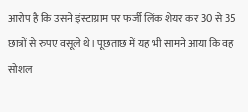आरोप है कि उसने इंस्टाग्राम पर फर्जी लिंक शेयर कर 30 से 35 छात्रों से रुपए वसूले थे। पूछताछ में यह भी सामने आया कि वह सोशल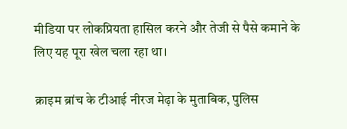मीडिया पर लोकप्रियता हासिल करने और तेजी से पैसे कमाने के लिए यह पूरा खेल चला रहा था।

क्राइम ब्रांच के टीआई नीरज मेढ़ा के मुताबिक, पुलिस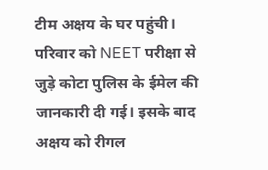टीम अक्षय के घर पहुंची। परिवार को NEET परीक्षा से जुड़े कोटा पुलिस के ईमेल की जानकारी दी गई। इसके बाद अक्षय को रीगल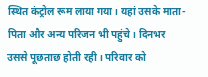स्थित कंट्रोल रूम लाया गया। यहां उसके माता-पिता और अन्य परिजन भी पहुंचे। दिनभर उससे पूछताछ होती रही। परिवार को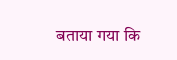बताया गया कि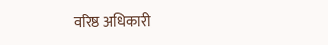वरिष्ठ अधिकारी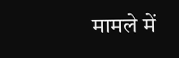मामले में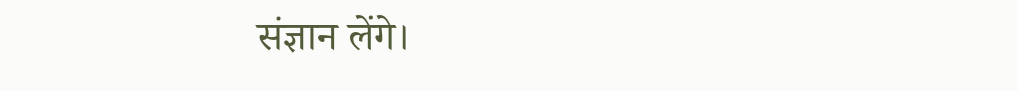संज्ञान लेंगे।